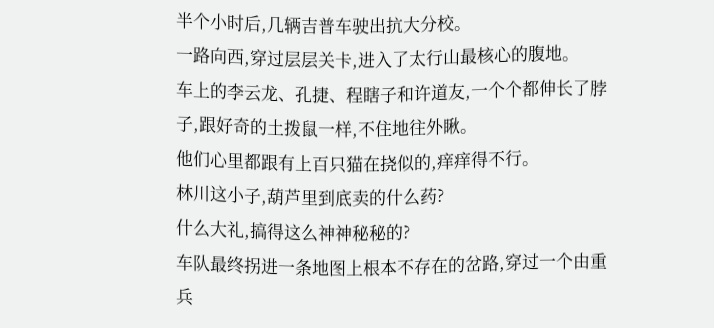半个小时后,几辆吉普车驶出抗大分校。
一路向西,穿过层层关卡,进入了太行山最核心的腹地。
车上的李云龙、孔捷、程瞎子和许道友,一个个都伸长了脖子,跟好奇的土拨鼠一样,不住地往外瞅。
他们心里都跟有上百只猫在挠似的,痒痒得不行。
林川这小子,葫芦里到底卖的什么药?
什么大礼,搞得这么神神秘秘的?
车队最终拐进一条地图上根本不存在的岔路,穿过一个由重兵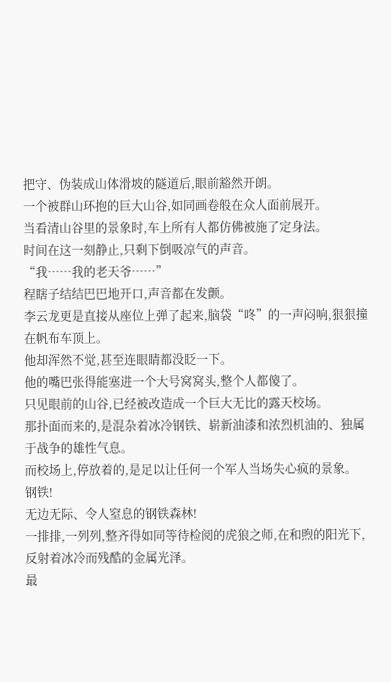把守、伪装成山体滑坡的隧道后,眼前豁然开朗。
一个被群山环抱的巨大山谷,如同画卷般在众人面前展开。
当看清山谷里的景象时,车上所有人都仿佛被施了定身法。
时间在这一刻静止,只剩下倒吸凉气的声音。
“我……我的老天爷……”
程瞎子结结巴巴地开口,声音都在发颤。
李云龙更是直接从座位上弹了起来,脑袋“咚”的一声闷响,狠狠撞在帆布车顶上。
他却浑然不觉,甚至连眼睛都没眨一下。
他的嘴巴张得能塞进一个大号窝窝头,整个人都傻了。
只见眼前的山谷,已经被改造成一个巨大无比的露天校场。
那扑面而来的,是混杂着冰冷钢铁、崭新油漆和浓烈机油的、独属于战争的雄性气息。
而校场上,停放着的,是足以让任何一个军人当场失心疯的景象。
钢铁!
无边无际、令人窒息的钢铁森林!
一排排,一列列,整齐得如同等待检阅的虎狼之师,在和煦的阳光下,反射着冰冷而残酷的金属光泽。
最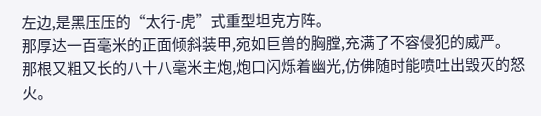左边,是黑压压的“太行-虎”式重型坦克方阵。
那厚达一百毫米的正面倾斜装甲,宛如巨兽的胸膛,充满了不容侵犯的威严。
那根又粗又长的八十八毫米主炮,炮口闪烁着幽光,仿佛随时能喷吐出毁灭的怒火。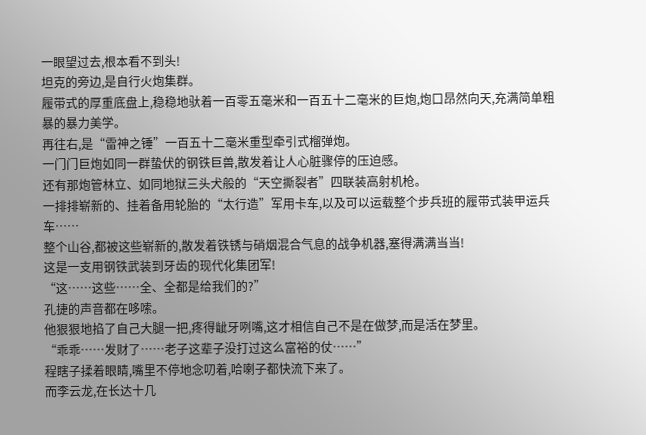一眼望过去,根本看不到头!
坦克的旁边,是自行火炮集群。
履带式的厚重底盘上,稳稳地驮着一百零五毫米和一百五十二毫米的巨炮,炮口昂然向天,充满简单粗暴的暴力美学。
再往右,是“雷神之锤”一百五十二毫米重型牵引式榴弹炮。
一门门巨炮如同一群蛰伏的钢铁巨兽,散发着让人心脏骤停的压迫感。
还有那炮管林立、如同地狱三头犬般的“天空撕裂者”四联装高射机枪。
一排排崭新的、挂着备用轮胎的“太行造”军用卡车,以及可以运载整个步兵班的履带式装甲运兵车……
整个山谷,都被这些崭新的,散发着铁锈与硝烟混合气息的战争机器,塞得满满当当!
这是一支用钢铁武装到牙齿的现代化集团军!
“这……这些……全、全都是给我们的?”
孔捷的声音都在哆嗦。
他狠狠地掐了自己大腿一把,疼得龇牙咧嘴,这才相信自己不是在做梦,而是活在梦里。
“乖乖……发财了……老子这辈子没打过这么富裕的仗……”
程瞎子揉着眼睛,嘴里不停地念叨着,哈喇子都快流下来了。
而李云龙,在长达十几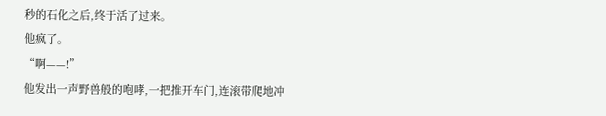秒的石化之后,终于活了过来。
他疯了。
“啊——!”
他发出一声野兽般的咆哮,一把推开车门,连滚带爬地冲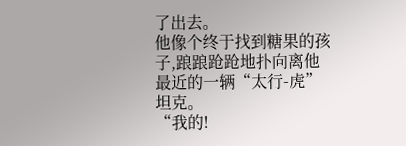了出去。
他像个终于找到糖果的孩子,踉踉跄跄地扑向离他最近的一辆“太行-虎”坦克。
“我的!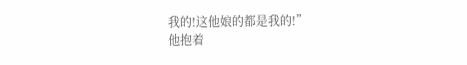我的!这他娘的都是我的!”
他抱着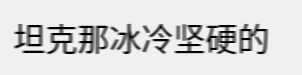坦克那冰冷坚硬的